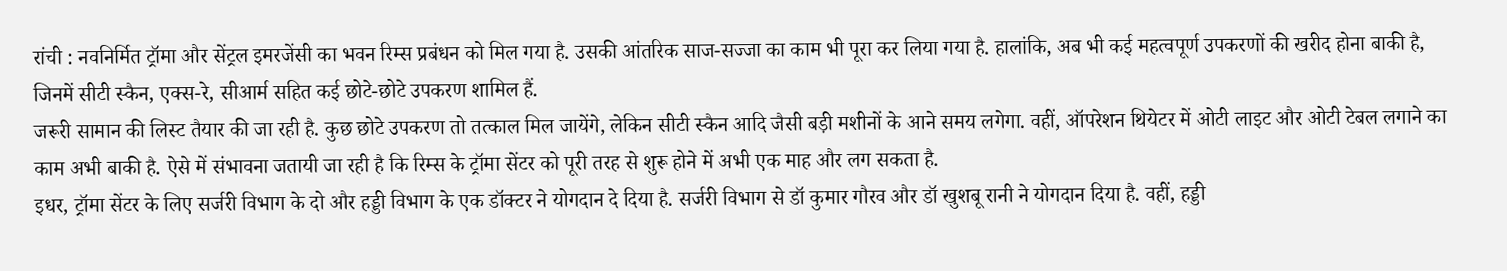रांची : नवनिर्मित ट्रॉमा और सेंट्रल इमरजेंसी का भवन रिम्स प्रबंधन को मिल गया है. उसकी आंतरिक साज-सज्जा का काम भी पूरा कर लिया गया है. हालांकि, अब भी कई महत्वपूर्ण उपकरणों की खरीद होना बाकी है, जिनमें सीटी स्कैन, एक्स-रे, सीआर्म सहित कई छोटे-छोटे उपकरण शामिल हैं.
जरूरी सामान की लिस्ट तैयार की जा रही है. कुछ छोटे उपकरण तो तत्काल मिल जायेंगे, लेकिन सीटी स्कैन आदि जैसी बड़ी मशीनों के आने समय लगेगा. वहीं, ऑपरेशन थियेटर में ओटी लाइट और ओटी टेबल लगाने का काम अभी बाकी है. ऐसे में संभावना जतायी जा रही है कि रिम्स के ट्रॉमा सेंटर को पूरी तरह से शुरू होने में अभी एक माह और लग सकता है.
इधर, ट्रॉमा सेंटर के लिए सर्जरी विभाग के दो और हड्डी विभाग के एक डॉक्टर ने योगदान दे दिया है. सर्जरी विभाग से डॉ कुमार गौरव और डॉ खुशबू रानी ने योगदान दिया है. वहीं, हड्डी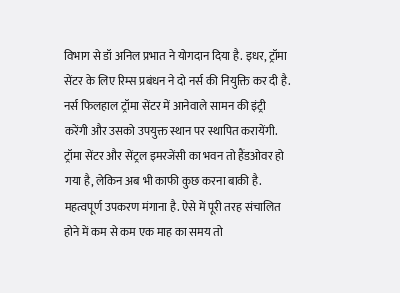विभाग से डॉ अनिल प्रभात ने योगदान दिया है. इधर, ट्रॉमा सेंटर के लिए रिम्स प्रबंधन ने दो नर्स की नियुक्ति कर दी है. नर्स फिलहाल ट्रॉमा सेंटर में आनेवाले सामन की इंट्री करेंगी और उसको उपयुक्त स्थान पर स्थापित करायेंगी.
ट्रॉमा सेंटर और सेंट्रल इमरजेंसी का भवन तो हैंडओवर हो गया है, लेकिन अब भी काफी कुछ करना बाकी है. महत्वपूर्ण उपकरण मंगाना है. ऐसे में पूरी तरह संचालित होने में कम से कम एक माह का समय तो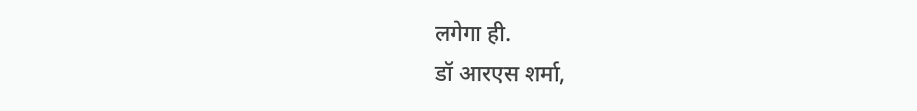लगेगा ही.
डॉ आरएस शर्मा,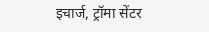इचार्ज, ट्रॉमा सेंटर